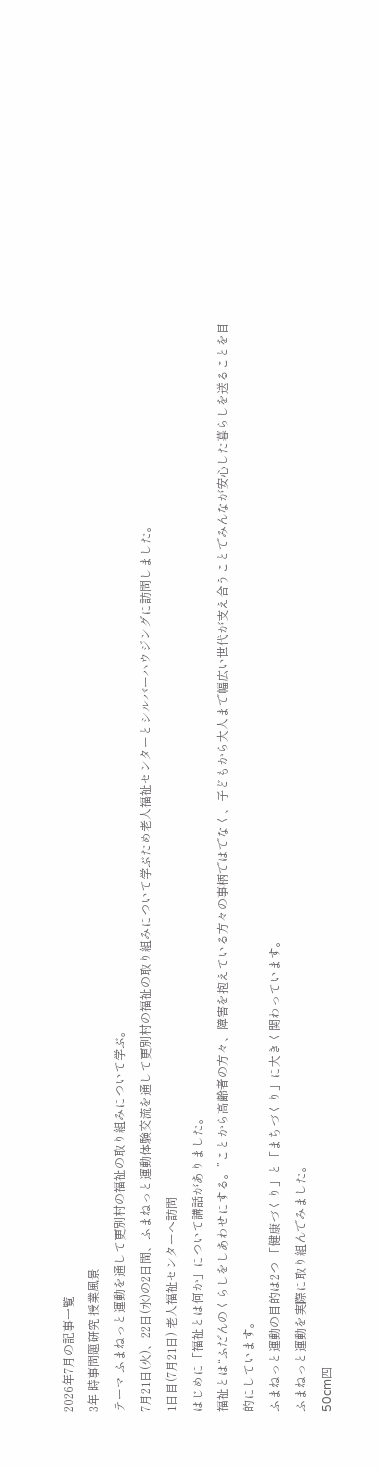2026年7月の記事一覧
3年 時事問題研究 授業風景
テーマ ふまねっと運動を通して更別村の福祉の取り組みについて学ぶ。
7月21日(火)、22日(水)の2日間、ふまねっと運動体験交流を通して更別村の福祉の取り組みについて学ぶため老人福祉センターとシルバーハウジングに訪問しました。
1日目(7月21日) 老人福祉センターへ訪問
はじめに「福祉とは何か」について講話がありました。
福祉とは“ふだんのくらしをしあわせにする。”ことから高齢者の方々、障害を抱えている方々の事柄ではでなく、子どもから大人まで幅広い世代が支え合うことでみんなが安心した暮らしを送ることを目的にしています。
ふまねっと運動の目的は2つ 「健康づくり」と「まちづくり」に大きく関わっています。
ふまねっと運動を実際に取り組んでみました。
50cm四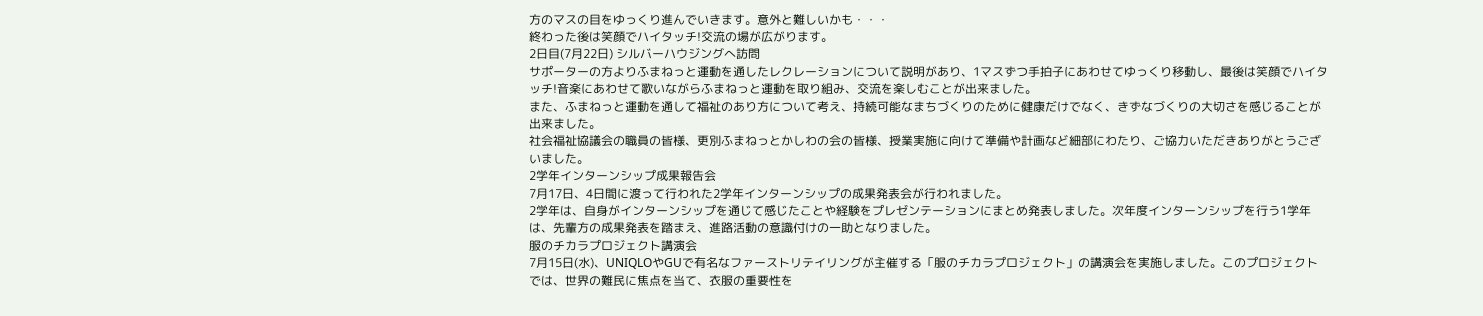方のマスの目をゆっくり進んでいきます。意外と難しいかも・・・
終わった後は笑顔でハイタッチ!交流の場が広がります。
2日目(7月22日) シルバーハウジングへ訪問
サポーターの方よりふまねっと運動を通したレクレーションについて説明があり、1マスずつ手拍子にあわせてゆっくり移動し、最後は笑顔でハイタッチ!音楽にあわせて歌いながらふまねっと運動を取り組み、交流を楽しむことが出来ました。
また、ふまねっと運動を通して福祉のあり方について考え、持続可能なまちづくりのために健康だけでなく、きずなづくりの大切さを感じることが出来ました。
社会福祉協議会の職員の皆様、更別ふまねっとかしわの会の皆様、授業実施に向けて準備や計画など細部にわたり、ご協力いただきありがとうございました。
2学年インターンシップ成果報告会
7月17日、4日間に渡って行われた2学年インターンシップの成果発表会が行われました。
2学年は、自身がインターンシップを通じて感じたことや経験をプレゼンテーションにまとめ発表しました。次年度インターンシップを行う1学年は、先輩方の成果発表を踏まえ、進路活動の意識付けの一助となりました。
服のチカラプロジェクト講演会
7月15日(水)、UNIQLOやGUで有名なファーストリテイリングが主催する「服のチカラプロジェクト」の講演会を実施しました。このプロジェクトでは、世界の難民に焦点を当て、衣服の重要性を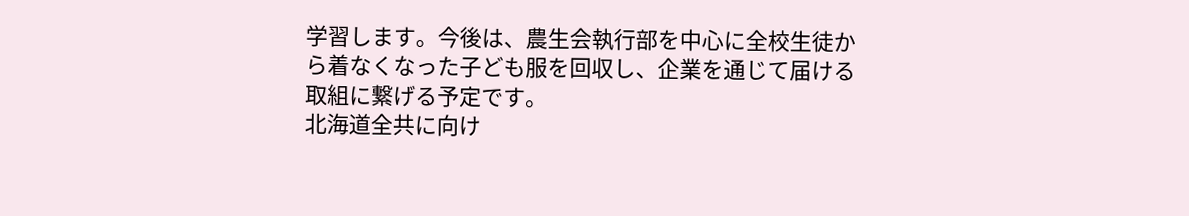学習します。今後は、農生会執行部を中心に全校生徒から着なくなった子ども服を回収し、企業を通じて届ける取組に繋げる予定です。
北海道全共に向け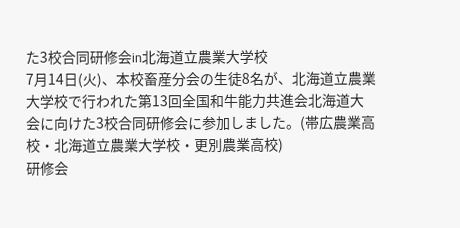た3校合同研修会in北海道立農業大学校
7月14日(火)、本校畜産分会の生徒8名が、北海道立農業大学校で行われた第13回全国和牛能力共進会北海道大会に向けた3校合同研修会に参加しました。(帯広農業高校・北海道立農業大学校・更別農業高校)
研修会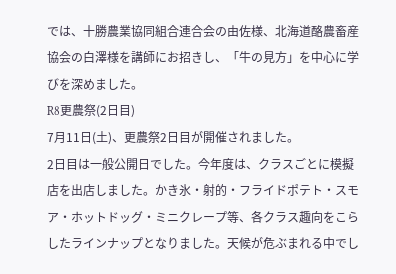では、十勝農業協同組合連合会の由佐様、北海道酪農畜産協会の白澤様を講師にお招きし、「牛の見方」を中心に学びを深めました。
R8更農祭(2日目)
7月11日(土)、更農祭2日目が開催されました。
2日目は一般公開日でした。今年度は、クラスごとに模擬店を出店しました。かき氷・射的・フライドポテト・スモア・ホットドッグ・ミニクレープ等、各クラス趣向をこらしたラインナップとなりました。天候が危ぶまれる中でし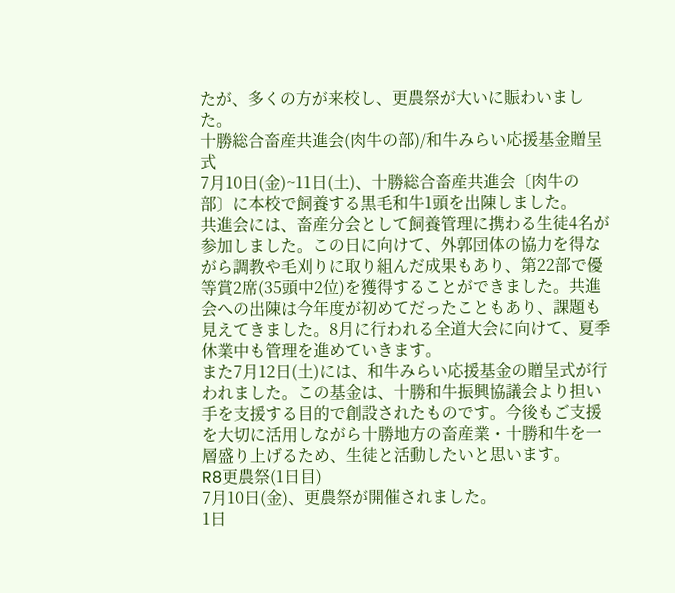たが、多くの方が来校し、更農祭が大いに賑わいました。
十勝総合畜産共進会(肉牛の部)/和牛みらい応援基金贈呈式
7月10日(金)~11日(土)、十勝総合畜産共進会〔肉牛の部〕に本校で飼養する黒毛和牛1頭を出陳しました。
共進会には、畜産分会として飼養管理に携わる生徒4名が参加しました。この日に向けて、外郭団体の協力を得ながら調教や毛刈りに取り組んだ成果もあり、第22部で優等賞2席(35頭中2位)を獲得することができました。共進会への出陳は今年度が初めてだったこともあり、課題も見えてきました。8月に行われる全道大会に向けて、夏季休業中も管理を進めていきます。
また7月12日(土)には、和牛みらい応援基金の贈呈式が行われました。この基金は、十勝和牛振興協議会より担い手を支援する目的で創設されたものです。今後もご支援を大切に活用しながら十勝地方の畜産業・十勝和牛を一層盛り上げるため、生徒と活動したいと思います。
R8更農祭(1日目)
7月10日(金)、更農祭が開催されました。
1日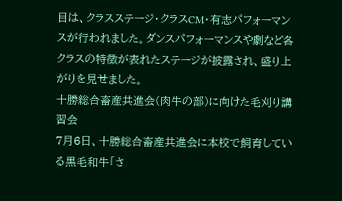目は、クラスステージ・クラスCM・有志パフォーマンスが行われました。ダンスパフォーマンスや劇など各クラスの特徴が表れたステージが披露され、盛り上がりを見せました。
十勝総合畜産共進会(肉牛の部)に向けた毛刈り講習会
7月6日、十勝総合畜産共進会に本校で飼育している黒毛和牛「さ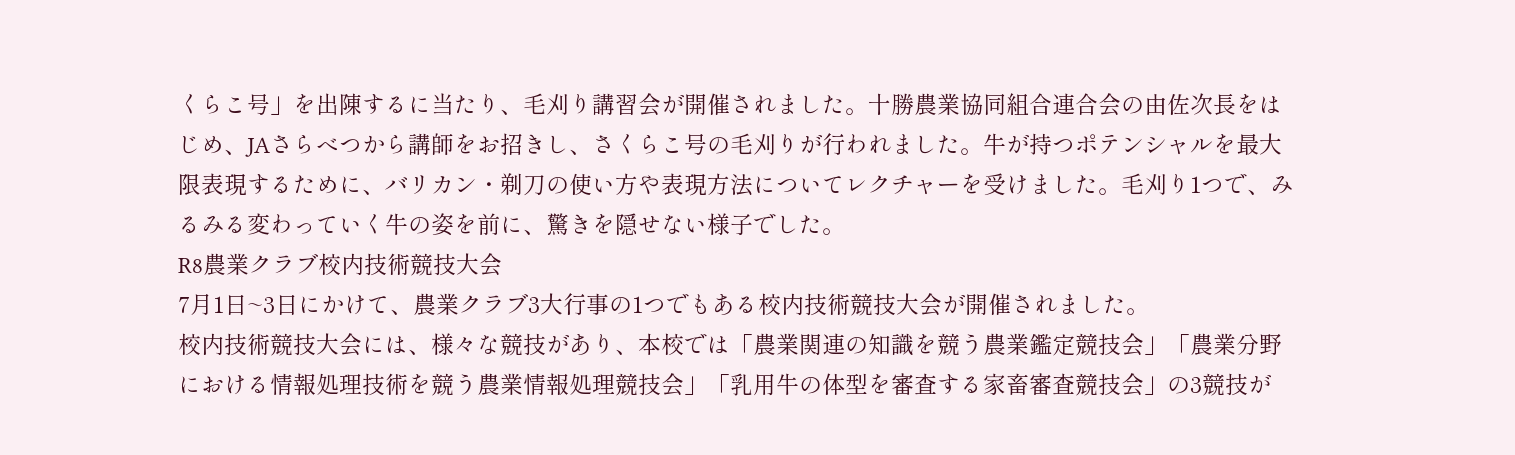くらこ号」を出陳するに当たり、毛刈り講習会が開催されました。十勝農業協同組合連合会の由佐次長をはじめ、JAさらべつから講師をお招きし、さくらこ号の毛刈りが行われました。牛が持つポテンシャルを最大限表現するために、バリカン・剃刀の使い方や表現方法についてレクチャーを受けました。毛刈り1つで、みるみる変わっていく牛の姿を前に、驚きを隠せない様子でした。
R8農業クラブ校内技術競技大会
7月1日~3日にかけて、農業クラブ3大行事の1つでもある校内技術競技大会が開催されました。
校内技術競技大会には、様々な競技があり、本校では「農業関連の知識を競う農業鑑定競技会」「農業分野における情報処理技術を競う農業情報処理競技会」「乳用牛の体型を審査する家畜審査競技会」の3競技が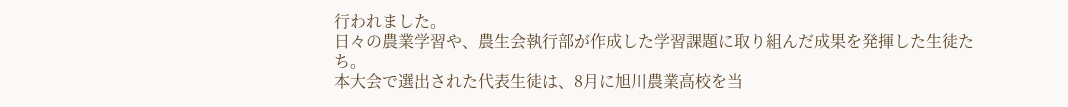行われました。
日々の農業学習や、農生会執行部が作成した学習課題に取り組んだ成果を発揮した生徒たち。
本大会で選出された代表生徒は、8月に旭川農業高校を当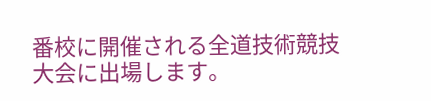番校に開催される全道技術競技大会に出場します。